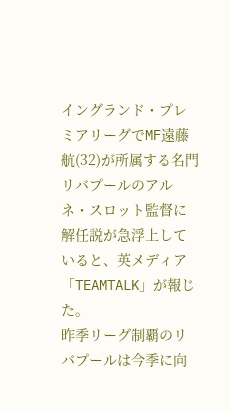イングランド・プレミアリーグでMF遠藤航(32)が所属する名門リバプールのアルネ・スロット監督に解任説が急浮上していると、英メディア「TEAMTALK」が報じた。
昨季リーグ制覇のリバプールは今季に向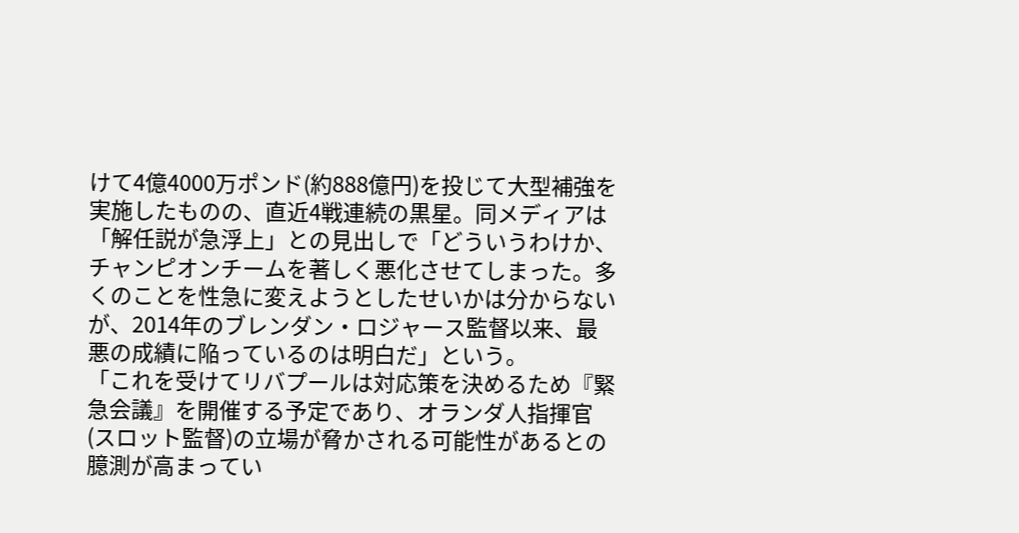けて4億4000万ポンド(約888億円)を投じて大型補強を実施したものの、直近4戦連続の黒星。同メディアは「解任説が急浮上」との見出しで「どういうわけか、チャンピオンチームを著しく悪化させてしまった。多くのことを性急に変えようとしたせいかは分からないが、2014年のブレンダン・ロジャース監督以来、最悪の成績に陥っているのは明白だ」という。
「これを受けてリバプールは対応策を決めるため『緊急会議』を開催する予定であり、オランダ人指揮官(スロット監督)の立場が脅かされる可能性があるとの臆測が高まってい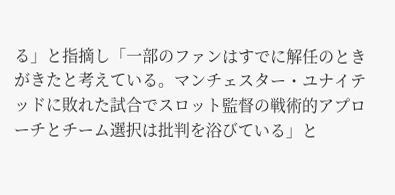る」と指摘し「一部のファンはすでに解任のときがきたと考えている。マンチェスター・ユナイテッドに敗れた試合でスロット監督の戦術的アプローチとチーム選択は批判を浴びている」と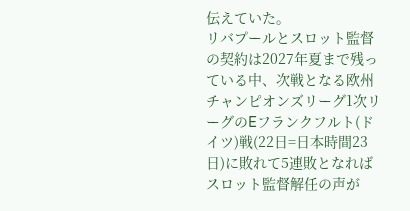伝えていた。
リバプールとスロット監督の契約は2027年夏まで残っている中、次戦となる欧州チャンピオンズリーグ1次リーグのEフランクフルト(ドイツ)戦(22日=日本時間23日)に敗れて5連敗となればスロット監督解任の声が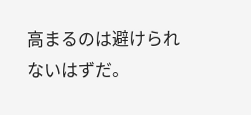高まるのは避けられないはずだ。